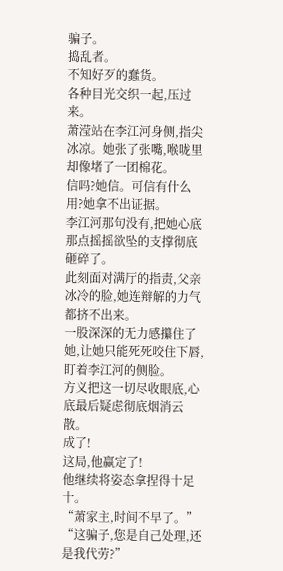骗子。
捣乱者。
不知好歹的蠢货。
各种目光交织一起,压过来。
萧滢站在李江河身侧,指尖冰凉。她张了张嘴,喉咙里却像堵了一团棉花。
信吗?她信。可信有什么用?她拿不出证据。
李江河那句没有,把她心底那点摇摇欲坠的支撑彻底砸碎了。
此刻面对满厅的指责,父亲冰冷的脸,她连辩解的力气都挤不出来。
一股深深的无力感攥住了她,让她只能死死咬住下唇,盯着李江河的侧脸。
方义把这一切尽收眼底,心底最后疑虑彻底烟消云散。
成了!
这局,他赢定了!
他继续将姿态拿捏得十足十。
“萧家主,时间不早了。”
“这骗子,您是自己处理,还是我代劳?”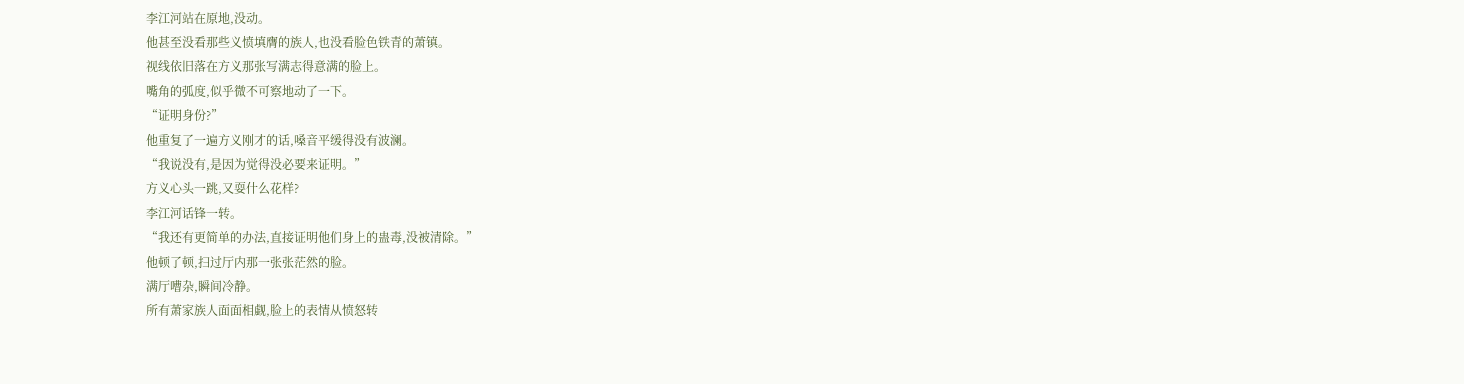李江河站在原地,没动。
他甚至没看那些义愤填膺的族人,也没看脸色铁青的萧镇。
视线依旧落在方义那张写满志得意满的脸上。
嘴角的弧度,似乎微不可察地动了一下。
“证明身份?”
他重复了一遍方义刚才的话,嗓音平缓得没有波澜。
“我说没有,是因为觉得没必要来证明。”
方义心头一跳,又耍什么花样?
李江河话锋一转。
“我还有更简单的办法,直接证明他们身上的蛊毒,没被清除。”
他顿了顿,扫过厅内那一张张茫然的脸。
满厅嘈杂,瞬间冷静。
所有萧家族人面面相觑,脸上的表情从愤怒转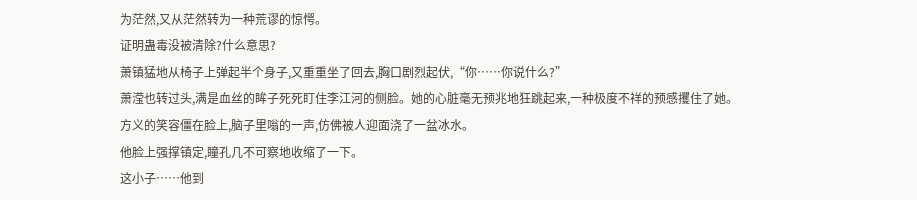为茫然,又从茫然转为一种荒谬的惊愕。
证明蛊毒没被清除?什么意思?
萧镇猛地从椅子上弹起半个身子,又重重坐了回去,胸口剧烈起伏,“你……你说什么?”
萧滢也转过头,满是血丝的眸子死死盯住李江河的侧脸。她的心脏毫无预兆地狂跳起来,一种极度不祥的预感攫住了她。
方义的笑容僵在脸上,脑子里嗡的一声,仿佛被人迎面浇了一盆冰水。
他脸上强撑镇定,瞳孔几不可察地收缩了一下。
这小子……他到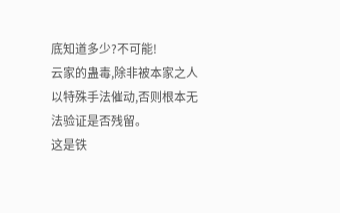底知道多少?不可能!
云家的蛊毒,除非被本家之人以特殊手法催动,否则根本无法验证是否残留。
这是铁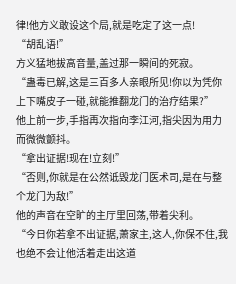律!他方义敢设这个局,就是吃定了这一点!
“胡乱语!”
方义猛地拔高音量,盖过那一瞬间的死寂。
“蛊毒已解,这是三百多人亲眼所见!你以为凭你上下嘴皮子一碰,就能推翻龙门的治疗结果?”
他上前一步,手指再次指向李江河,指尖因为用力而微微颤抖。
“拿出证据!现在!立刻!”
“否则,你就是在公然诋毁龙门医术司,是在与整个龙门为敌!”
他的声音在空旷的主厅里回荡,带着尖利。
“今日你若拿不出证据,萧家主,这人,你保不住,我也绝不会让他活着走出这道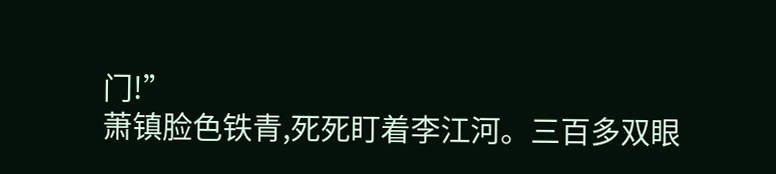门!”
萧镇脸色铁青,死死盯着李江河。三百多双眼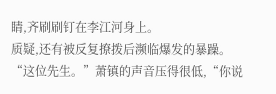睛,齐刷刷钉在李江河身上。
质疑,还有被反复撩拨后濒临爆发的暴躁。
“这位先生。”萧镇的声音压得很低,“你说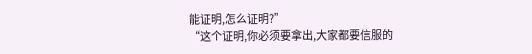能证明,怎么证明?”
“这个证明,你必须要拿出,大家都要信服的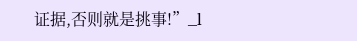证据,否则就是挑事!”_l